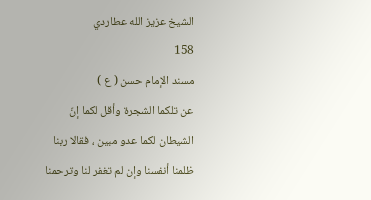الشيخ عزيز الله عطاردي
158
مسند الإمام حسن ( ع )
عن تلكما الشجرة وأقل لكما إنّ الشيطان لكما عدو مبين ، فقالا ربنا ظلمنا أنفسنا وإن لم تغفر لنا وترحمنا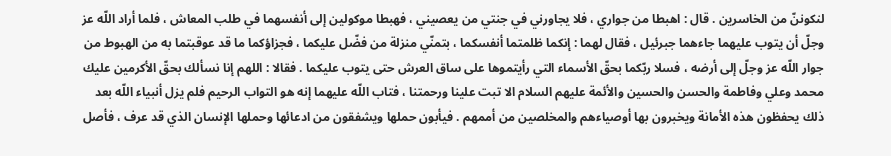لنكوننّ من الخاسرين . قال : اهبطا من جواري ، فلا يجاورني في جنتي من يعصيني ، فهبطا موكولين إلى أنفسهما في طلب المعاش ، فلما أراد اللّه عز وجلّ أن يتوب عليهما جاءهما جبرئيل ، فقال لهما : إنكما ظلمتما أنفسكما ، بتمنّي منزلة من فضّل عليكما ، فجزاؤكما ما قد عوقبتما به من الهبوط من جوار اللّه عز وجلّ إلى أرضه ، فسلا ربّكما بحقّ الأسماء التي رأيتموها على ساق العرش حتى يتوب عليكما . فقالا : اللهم إنا نسألك بحقّ الأكرمين عليك محمد وعلي وفاطمة والحسن والحسين والأئمة عليهم السلام الا تبت علينا ورحمتنا ، فتاب اللّه عليهما إنه هو التواب الرحيم فلم يزل أنبياء اللّه بعد ذلك يحفظون هذه الأمانة ويخبرون بها أوصياءهم والمخلصين من أممهم . فيأبون حملها ويشفقون من ادعائها وحملها الإنسان الذي قد عرف ، فأصل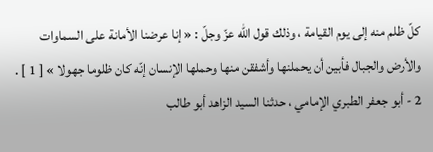كلّ ظلم منه إلى يوم القيامة ، وذلك قول اللّه عزّ وجلّ : « إنا عرضنا الأمانة على السماوات والأرض والجبال فأبين أن يحملنها وأشفقن منها وحملها الإنسان إنّه كان ظلوما جهولا » [ 1 ] . 2 - أبو جعفر الطبري الإمامي ، حدثنا السيد الزاهد أبو طالب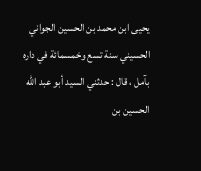يحيى ابن محمد بن الحسين الجواني الحسيني سنة تسع وخمسمائة في داره بآمل ، قال : حدثني السيد أبو عبد اللّه الحسين بن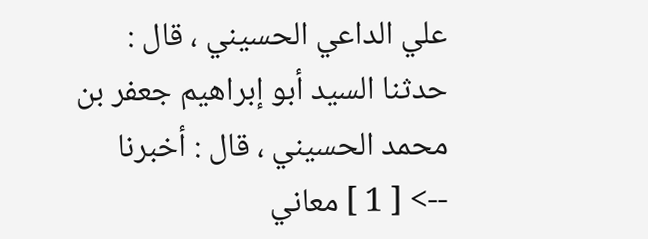علي الداعي الحسيني ، قال : حدثنا السيد أبو إبراهيم جعفر بن محمد الحسيني ، قال : أخبرنا
--> [ 1 ] معاني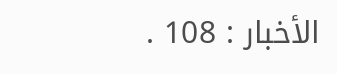الأخبار : 108 .